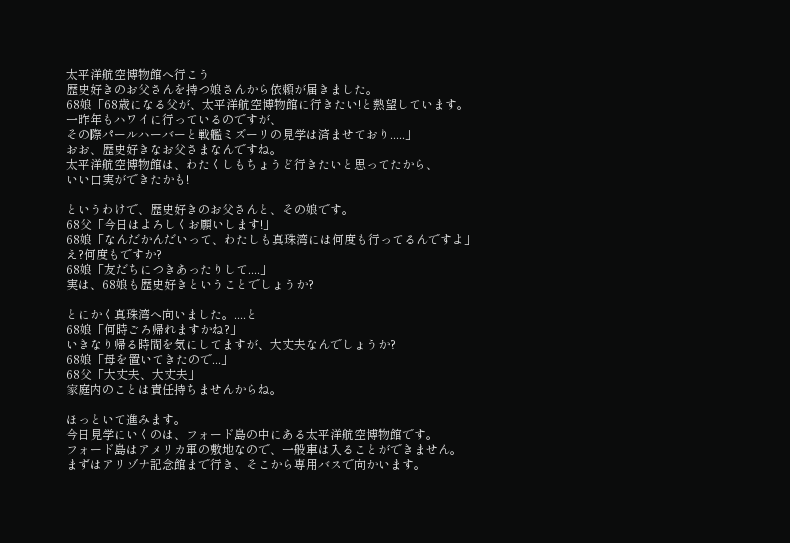太平洋航空博物館へ行こう
歴史好きのお父さんを持つ娘さんから依頼が届きました。
68娘「68歳になる父が、太平洋航空博物館に行きたい!と熱望しています。
一昨年もハワイに行っているのですが、
その際パールハーバーと戦艦ミズーリの見学は済ませており.....」
おお、歴史好きなお父さまなんですね。
太平洋航空博物館は、わたくしもちょうど行きたいと思ってたから、
いい口実ができたかも!

というわけで、歴史好きのお父さんと、その娘です。
68父「今日はよろしくお願いします!」
68娘「なんだかんだいって、わたしも真珠湾には何度も行ってるんですよ」
え?何度もですか?
68娘「友だちにつきあったりして....」
実は、68娘も歴史好きということでしょうか?

とにかく真珠湾へ向いました。....と
68娘「何時ごろ帰れますかね?」
いきなり帰る時間を気にしてますが、大丈夫なんでしょうか?
68娘「母を置いてきたので...」
68父「大丈夫、大丈夫」
家庭内のことは責任持ちませんからね。

ほっといて進みます。
今日見学にいくのは、フォード島の中にある太平洋航空博物館です。
フォード島はアメリカ軍の敷地なので、一般車は入ることができません。
まずはアリゾナ記念館まで行き、そこから専用バスで向かいます。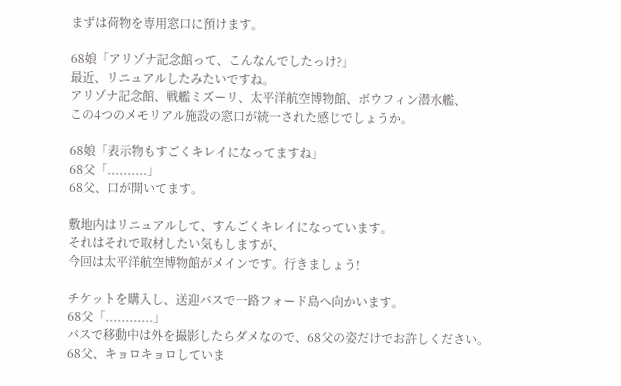まずは荷物を専用窓口に預けます。

68娘「アリゾナ記念館って、こんなんでしたっけ?」
最近、リニュアルしたみたいですね。
アリゾナ記念館、戦艦ミズーリ、太平洋航空博物館、ボウフィン潜水艦、
この4つのメモリアル施設の窓口が統一された感じでしょうか。

68娘「表示物もすごくキレイになってますね」
68父「..........」
68父、口が開いてます。

敷地内はリニュアルして、すんごくキレイになっています。
それはそれで取材したい気もしますが、
今回は太平洋航空博物館がメインです。行きましょう!

チケットを購入し、送迎バスで一路フォード島へ向かいます。
68父「............」
バスで移動中は外を撮影したらダメなので、68父の姿だけでお許しください。
68父、キョロキョロしていま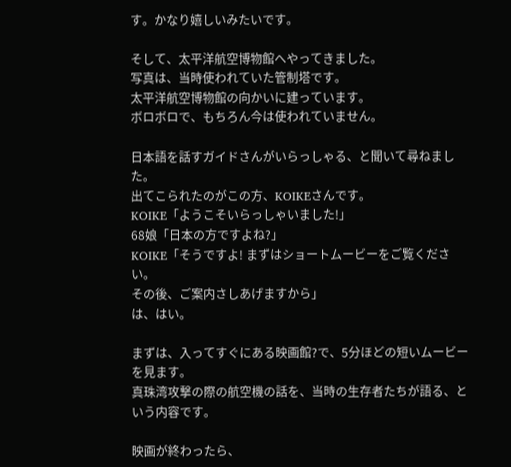す。かなり嬉しいみたいです。

そして、太平洋航空博物館へやってきました。
写真は、当時使われていた管制塔です。
太平洋航空博物館の向かいに建っています。
ボロボロで、もちろん今は使われていません。

日本語を話すガイドさんがいらっしゃる、と聞いて尋ねました。
出てこられたのがこの方、KOIKEさんです。
KOIKE「ようこそいらっしゃいました!」
68娘「日本の方ですよね?」
KOIKE「そうですよ! まずはショートムービーをご覧ください。
その後、ご案内さしあげますから」
は、はい。

まずは、入ってすぐにある映画館?で、5分ほどの短いムービーを見ます。
真珠湾攻撃の際の航空機の話を、当時の生存者たちが語る、という内容です。

映画が終わったら、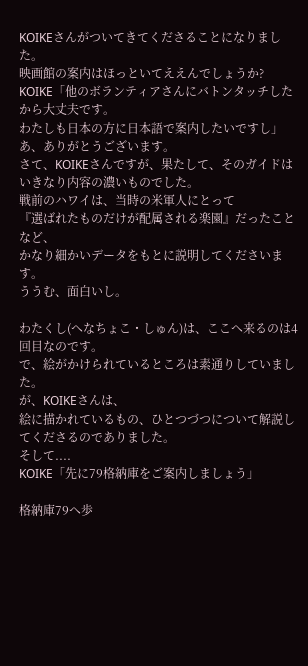KOIKEさんがついてきてくださることになりました。
映画館の案内はほっといてええんでしょうか?
KOIKE「他のボランティアさんにバトンタッチしたから大丈夫です。
わたしも日本の方に日本語で案内したいですし」
あ、ありがとうございます。
さて、KOIKEさんですが、果たして、そのガイドはいきなり内容の濃いものでした。
戦前のハワイは、当時の米軍人にとって
『選ばれたものだけが配属される楽園』だったことなど、
かなり細かいデータをもとに説明してくださいます。
ううむ、面白いし。

わたくし(へなちょこ・しゅん)は、ここへ来るのは4回目なのです。
で、絵がかけられているところは素通りしていました。
が、KOIKEさんは、
絵に描かれているもの、ひとつづつについて解説してくださるのでありました。
そして....
KOIKE「先に79格納庫をご案内しましょう」

格納庫79へ歩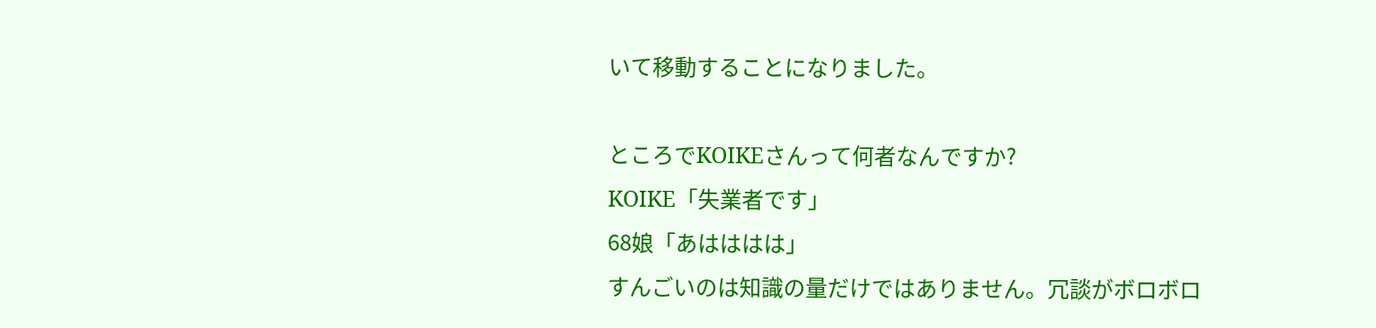いて移動することになりました。

ところでKOIKEさんって何者なんですか?
KOIKE「失業者です」
68娘「あはははは」
すんごいのは知識の量だけではありません。冗談がボロボロ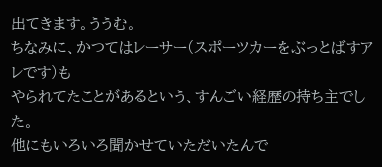出てきます。ううむ。
ちなみに、かつてはレーサー(スポーツカーをぶっとばすアレです)も
やられてたことがあるという、すんごい経歴の持ち主でした。
他にもいろいろ聞かせていただいたんで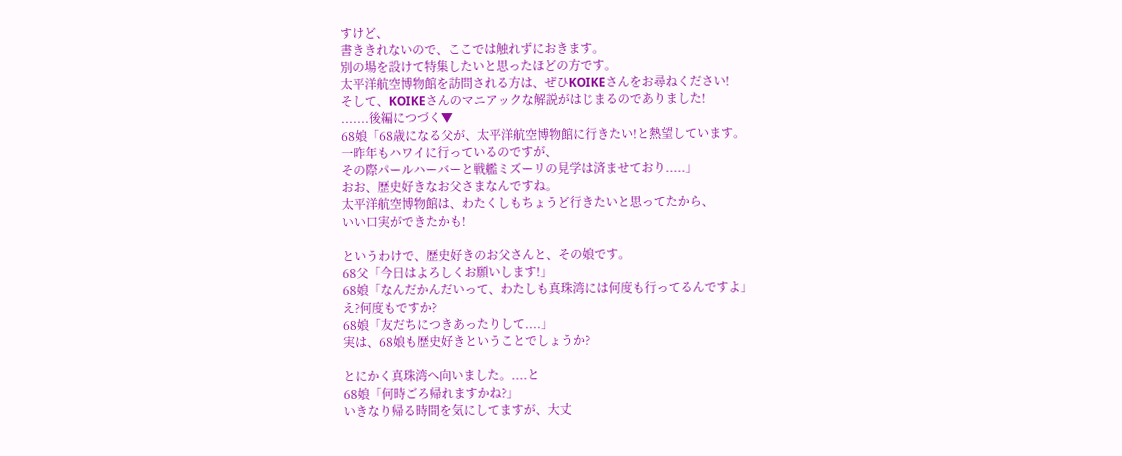すけど、
書ききれないので、ここでは触れずにおきます。
別の場を設けて特集したいと思ったほどの方です。
太平洋航空博物館を訪問される方は、ぜひKOIKEさんをお尋ねください!
そして、KOIKEさんのマニアックな解説がはじまるのでありました!
.......後編につづく▼
68娘「68歳になる父が、太平洋航空博物館に行きたい!と熱望しています。
一昨年もハワイに行っているのですが、
その際パールハーバーと戦艦ミズーリの見学は済ませており.....」
おお、歴史好きなお父さまなんですね。
太平洋航空博物館は、わたくしもちょうど行きたいと思ってたから、
いい口実ができたかも!

というわけで、歴史好きのお父さんと、その娘です。
68父「今日はよろしくお願いします!」
68娘「なんだかんだいって、わたしも真珠湾には何度も行ってるんですよ」
え?何度もですか?
68娘「友だちにつきあったりして....」
実は、68娘も歴史好きということでしょうか?

とにかく真珠湾へ向いました。....と
68娘「何時ごろ帰れますかね?」
いきなり帰る時間を気にしてますが、大丈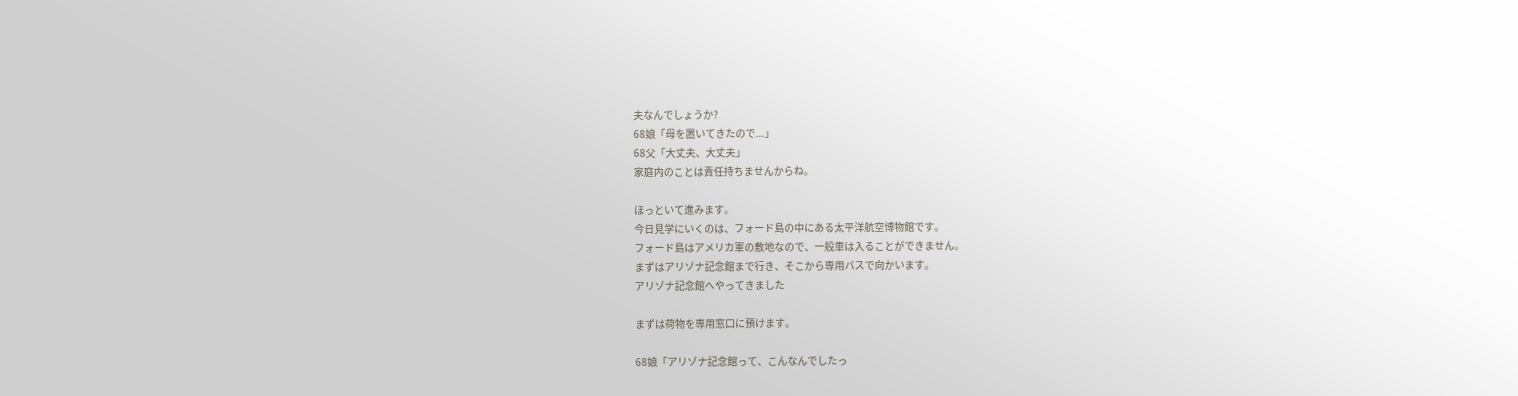夫なんでしょうか?
68娘「母を置いてきたので...」
68父「大丈夫、大丈夫」
家庭内のことは責任持ちませんからね。

ほっといて進みます。
今日見学にいくのは、フォード島の中にある太平洋航空博物館です。
フォード島はアメリカ軍の敷地なので、一般車は入ることができません。
まずはアリゾナ記念館まで行き、そこから専用バスで向かいます。
アリゾナ記念館へやってきました

まずは荷物を専用窓口に預けます。

68娘「アリゾナ記念館って、こんなんでしたっ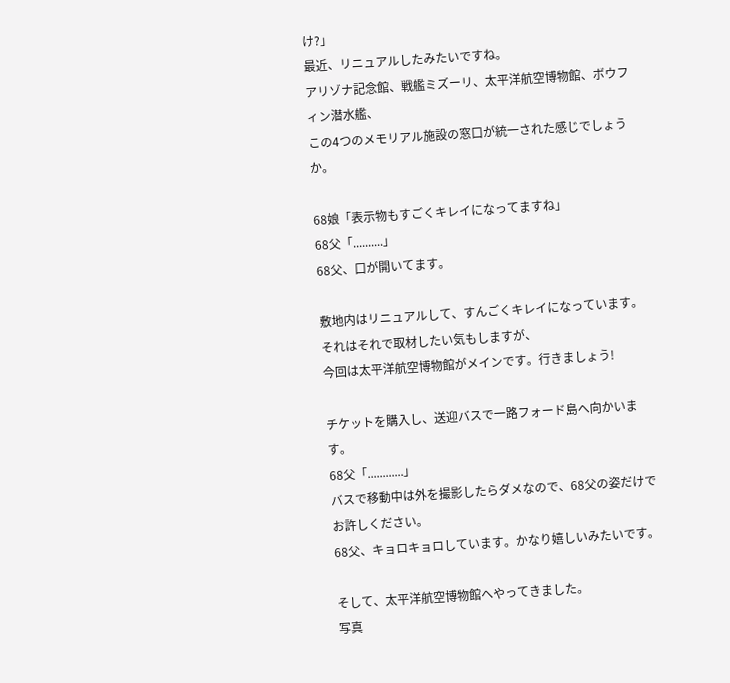け?」
最近、リニュアルしたみたいですね。
アリゾナ記念館、戦艦ミズーリ、太平洋航空博物館、ボウフィン潜水艦、
この4つのメモリアル施設の窓口が統一された感じでしょうか。

68娘「表示物もすごくキレイになってますね」
68父「..........」
68父、口が開いてます。

敷地内はリニュアルして、すんごくキレイになっています。
それはそれで取材したい気もしますが、
今回は太平洋航空博物館がメインです。行きましょう!

チケットを購入し、送迎バスで一路フォード島へ向かいます。
68父「............」
バスで移動中は外を撮影したらダメなので、68父の姿だけでお許しください。
68父、キョロキョロしています。かなり嬉しいみたいです。

そして、太平洋航空博物館へやってきました。
写真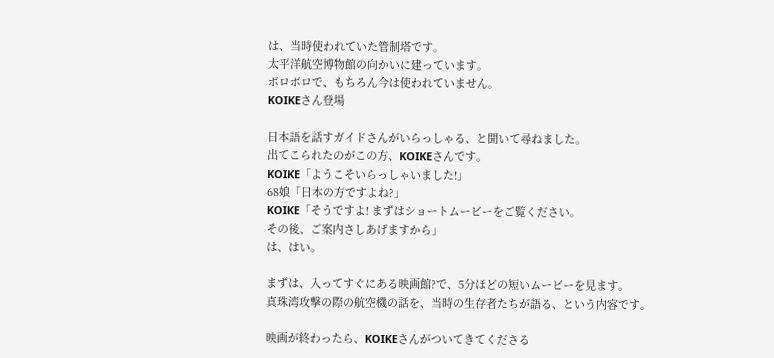は、当時使われていた管制塔です。
太平洋航空博物館の向かいに建っています。
ボロボロで、もちろん今は使われていません。
KOIKEさん登場

日本語を話すガイドさんがいらっしゃる、と聞いて尋ねました。
出てこられたのがこの方、KOIKEさんです。
KOIKE「ようこそいらっしゃいました!」
68娘「日本の方ですよね?」
KOIKE「そうですよ! まずはショートムービーをご覧ください。
その後、ご案内さしあげますから」
は、はい。

まずは、入ってすぐにある映画館?で、5分ほどの短いムービーを見ます。
真珠湾攻撃の際の航空機の話を、当時の生存者たちが語る、という内容です。

映画が終わったら、KOIKEさんがついてきてくださる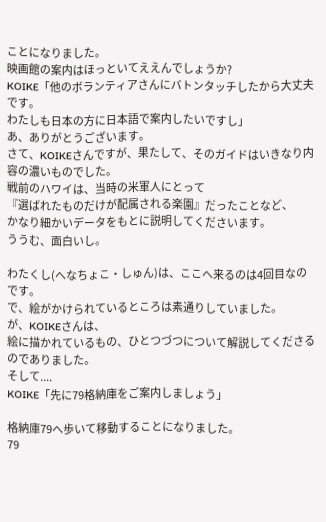ことになりました。
映画館の案内はほっといてええんでしょうか?
KOIKE「他のボランティアさんにバトンタッチしたから大丈夫です。
わたしも日本の方に日本語で案内したいですし」
あ、ありがとうございます。
さて、KOIKEさんですが、果たして、そのガイドはいきなり内容の濃いものでした。
戦前のハワイは、当時の米軍人にとって
『選ばれたものだけが配属される楽園』だったことなど、
かなり細かいデータをもとに説明してくださいます。
ううむ、面白いし。

わたくし(へなちょこ・しゅん)は、ここへ来るのは4回目なのです。
で、絵がかけられているところは素通りしていました。
が、KOIKEさんは、
絵に描かれているもの、ひとつづつについて解説してくださるのでありました。
そして....
KOIKE「先に79格納庫をご案内しましょう」

格納庫79へ歩いて移動することになりました。
79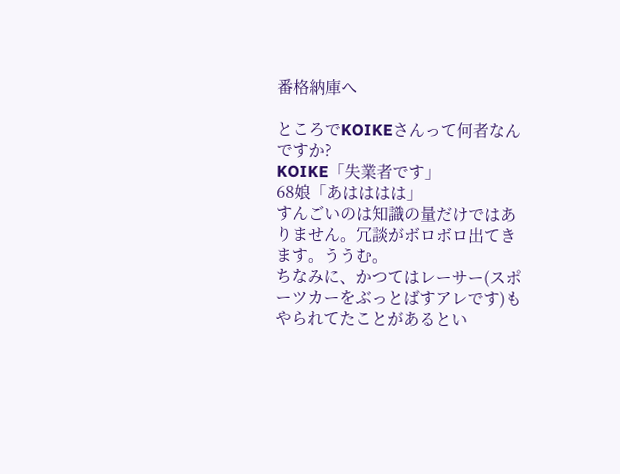番格納庫へ

ところでKOIKEさんって何者なんですか?
KOIKE「失業者です」
68娘「あはははは」
すんごいのは知識の量だけではありません。冗談がボロボロ出てきます。ううむ。
ちなみに、かつてはレーサー(スポーツカーをぶっとばすアレです)も
やられてたことがあるとい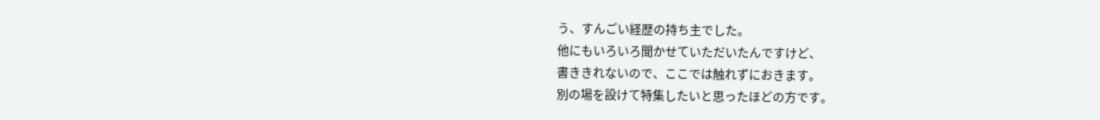う、すんごい経歴の持ち主でした。
他にもいろいろ聞かせていただいたんですけど、
書ききれないので、ここでは触れずにおきます。
別の場を設けて特集したいと思ったほどの方です。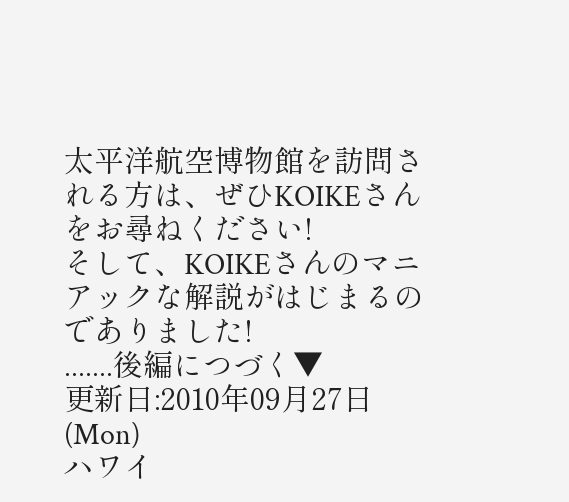太平洋航空博物館を訪問される方は、ぜひKOIKEさんをお尋ねください!
そして、KOIKEさんのマニアックな解説がはじまるのでありました!
.......後編につづく▼
更新日:2010年09月27日(Mon)
ハワイ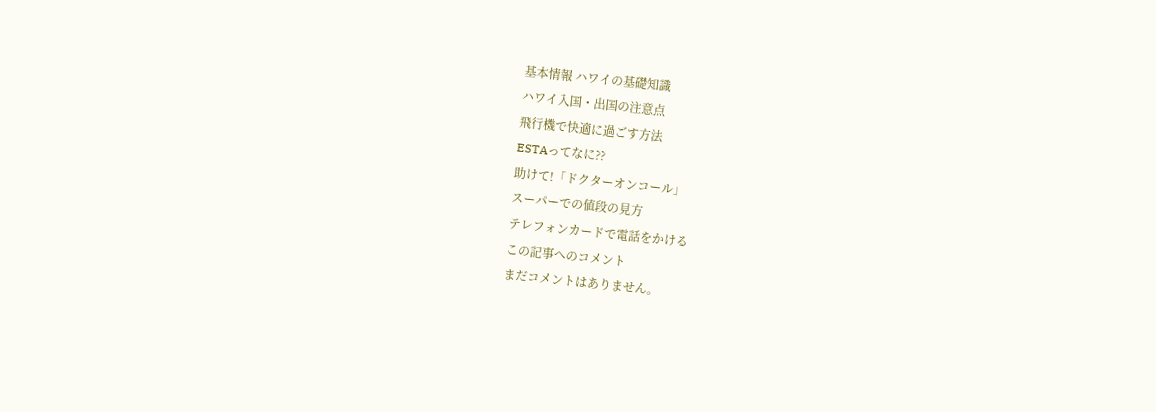基本情報 ハワイの基礎知識
ハワイ入国・出国の注意点
飛行機で快適に過ごす方法
ESTAってなに??
助けて!「ドクターオンコール」
スーパーでの値段の見方
テレフォンカードで電話をかける
この記事へのコメント
まだコメントはありません。